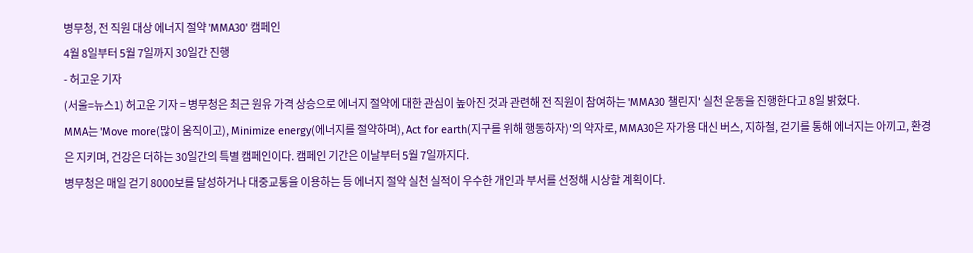병무청, 전 직원 대상 에너지 절약 'MMA30' 캠페인
4월 8일부터 5월 7일까지 30일간 진행
- 허고운 기자
(서울=뉴스1) 허고운 기자 = 병무청은 최근 원유 가격 상승으로 에너지 절약에 대한 관심이 높아진 것과 관련해 전 직원이 참여하는 'MMA30 챌린지' 실천 운동을 진행한다고 8일 밝혔다.
MMA는 'Move more(많이 움직이고), Minimize energy(에너지를 절약하며), Act for earth(지구를 위해 행동하자)'의 약자로, MMA30은 자가용 대신 버스, 지하철, 걷기를 통해 에너지는 아끼고, 환경은 지키며, 건강은 더하는 30일간의 특별 캠페인이다. 캠페인 기간은 이날부터 5월 7일까지다.
병무청은 매일 걷기 8000보를 달성하거나 대중교통을 이용하는 등 에너지 절약 실천 실적이 우수한 개인과 부서를 선정해 시상할 계획이다.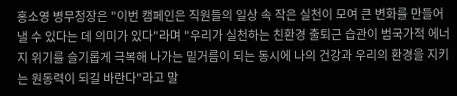홍소영 병무청장은 "이번 캠페인은 직원들의 일상 속 작은 실천이 모여 큰 변화를 만들어낼 수 있다는 데 의미가 있다"라며 "우리가 실천하는 친환경 출퇴근 습관이 범국가적 에너지 위기를 슬기롭게 극복해 나가는 밑거름이 되는 동시에 나의 건강과 우리의 환경을 지키는 원동력이 되길 바란다"라고 말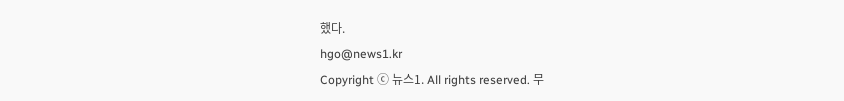했다.
hgo@news1.kr
Copyright ⓒ 뉴스1. All rights reserved. 무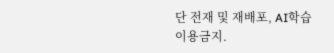단 전재 및 재배포, AI학습 이용금지.